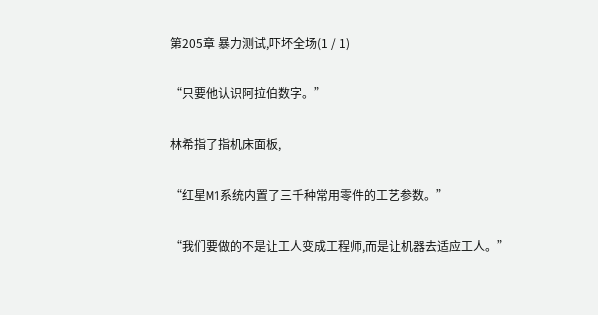第205章 暴力测试,吓坏全场(1 / 1)

“只要他认识阿拉伯数字。”

林希指了指机床面板,

“红星M1系统内置了三千种常用零件的工艺参数。”

“我们要做的不是让工人变成工程师,而是让机器去适应工人。”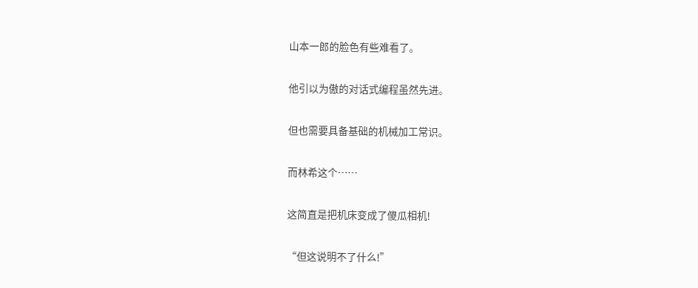山本一郎的脸色有些难看了。

他引以为傲的对话式编程虽然先进。

但也需要具备基础的机械加工常识。

而林希这个……

这简直是把机床变成了傻瓜相机!

“但这说明不了什么!”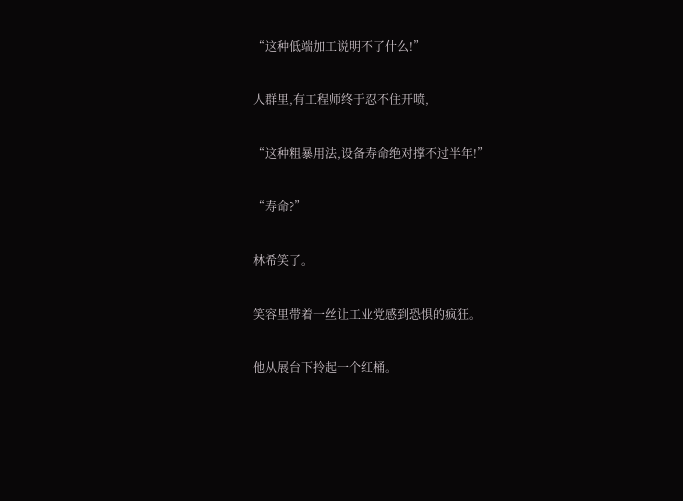“这种低端加工说明不了什么!”

人群里,有工程师终于忍不住开喷,

“这种粗暴用法,设备寿命绝对撑不过半年!”

“寿命?”

林希笑了。

笑容里带着一丝让工业党感到恐惧的疯狂。

他从展台下拎起一个红桶。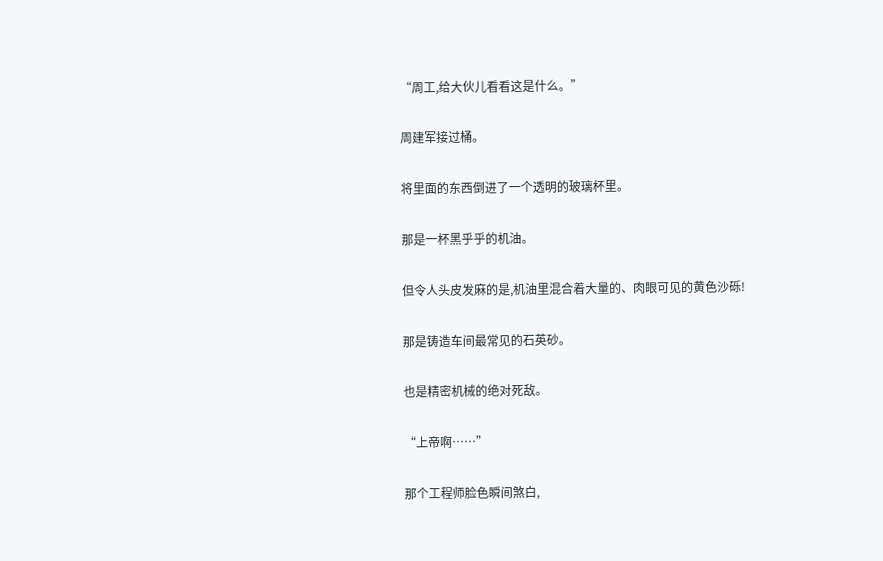“周工,给大伙儿看看这是什么。”

周建军接过桶。

将里面的东西倒进了一个透明的玻璃杯里。

那是一杯黑乎乎的机油。

但令人头皮发麻的是,机油里混合着大量的、肉眼可见的黄色沙砾!

那是铸造车间最常见的石英砂。

也是精密机械的绝对死敌。

“上帝啊……”

那个工程师脸色瞬间煞白,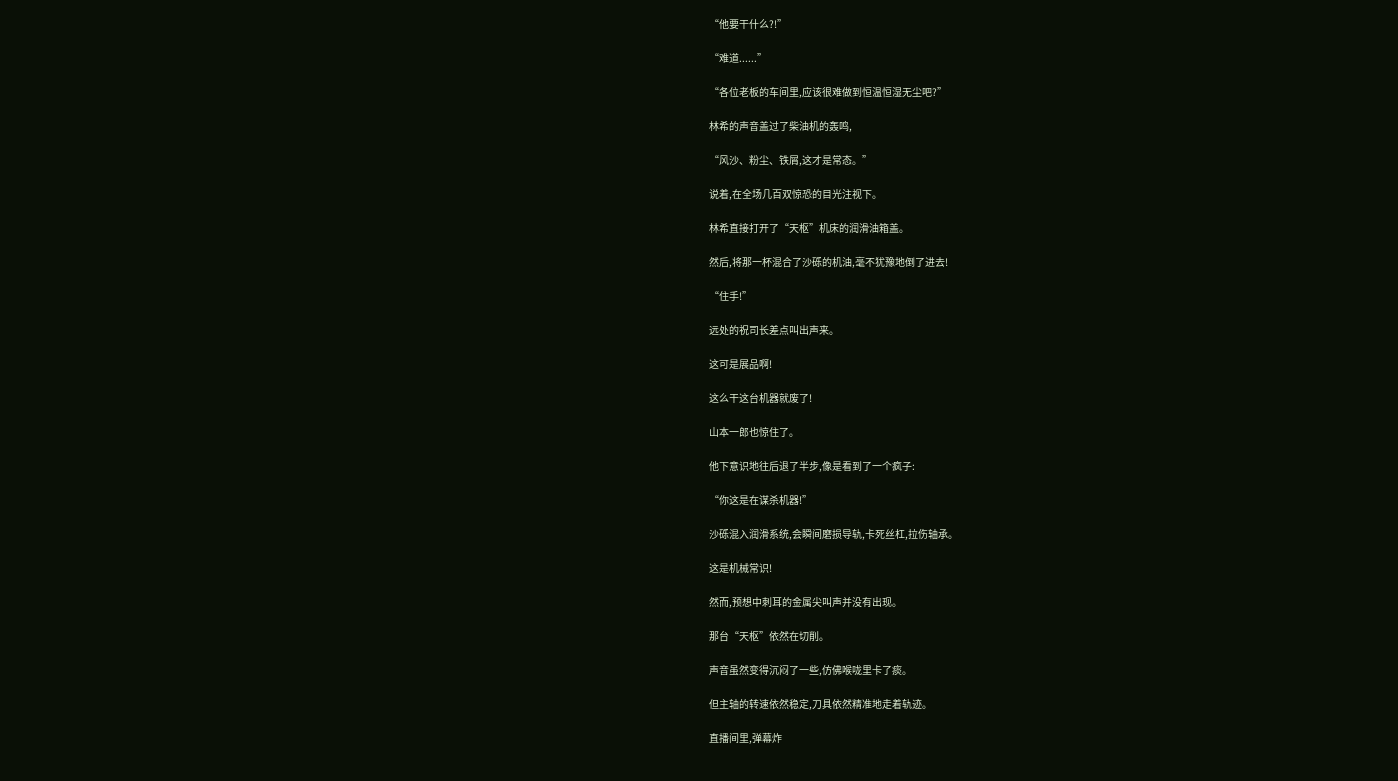“他要干什么?!”

“难道......”

“各位老板的车间里,应该很难做到恒温恒湿无尘吧?”

林希的声音盖过了柴油机的轰鸣,

“风沙、粉尘、铁屑,这才是常态。”

说着,在全场几百双惊恐的目光注视下。

林希直接打开了“天枢”机床的润滑油箱盖。

然后,将那一杯混合了沙砾的机油,毫不犹豫地倒了进去!

“住手!”

远处的祝司长差点叫出声来。

这可是展品啊!

这么干这台机器就废了!

山本一郎也惊住了。

他下意识地往后退了半步,像是看到了一个疯子:

“你这是在谋杀机器!”

沙砾混入润滑系统,会瞬间磨损导轨,卡死丝杠,拉伤轴承。

这是机械常识!

然而,预想中刺耳的金属尖叫声并没有出现。

那台“天枢”依然在切削。

声音虽然变得沉闷了一些,仿佛喉咙里卡了痰。

但主轴的转速依然稳定,刀具依然精准地走着轨迹。

直播间里,弹幕炸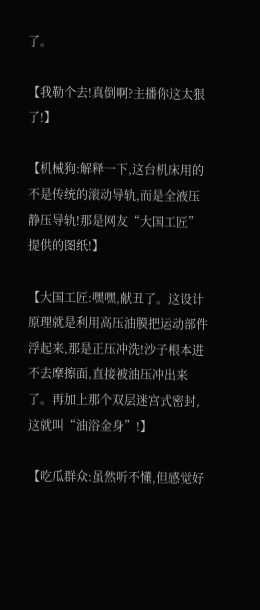了。

【我勒个去!真倒啊?主播你这太狠了!】

【机械狗:解释一下,这台机床用的不是传统的滚动导轨,而是全液压静压导轨!那是网友“大国工匠”提供的图纸!】

【大国工匠:嘿嘿,献丑了。这设计原理就是利用高压油膜把运动部件浮起来,那是正压冲洗!沙子根本进不去摩擦面,直接被油压冲出来了。再加上那个双层迷宫式密封,这就叫“油浴金身”!】

【吃瓜群众:虽然听不懂,但感觉好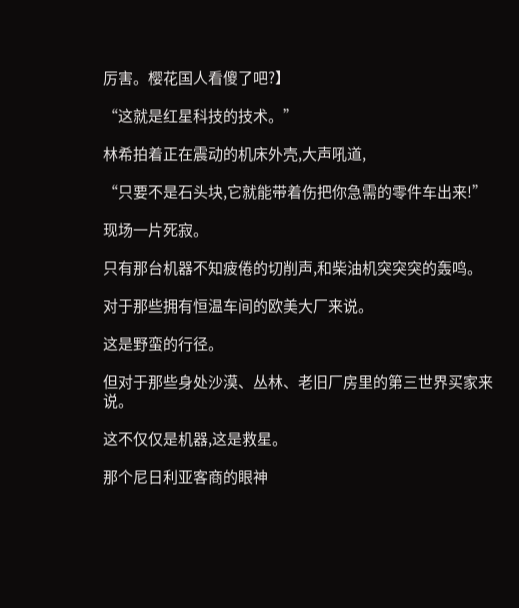厉害。樱花国人看傻了吧?】

“这就是红星科技的技术。”

林希拍着正在震动的机床外壳,大声吼道,

“只要不是石头块,它就能带着伤把你急需的零件车出来!”

现场一片死寂。

只有那台机器不知疲倦的切削声,和柴油机突突突的轰鸣。

对于那些拥有恒温车间的欧美大厂来说。

这是野蛮的行径。

但对于那些身处沙漠、丛林、老旧厂房里的第三世界买家来说。

这不仅仅是机器,这是救星。

那个尼日利亚客商的眼神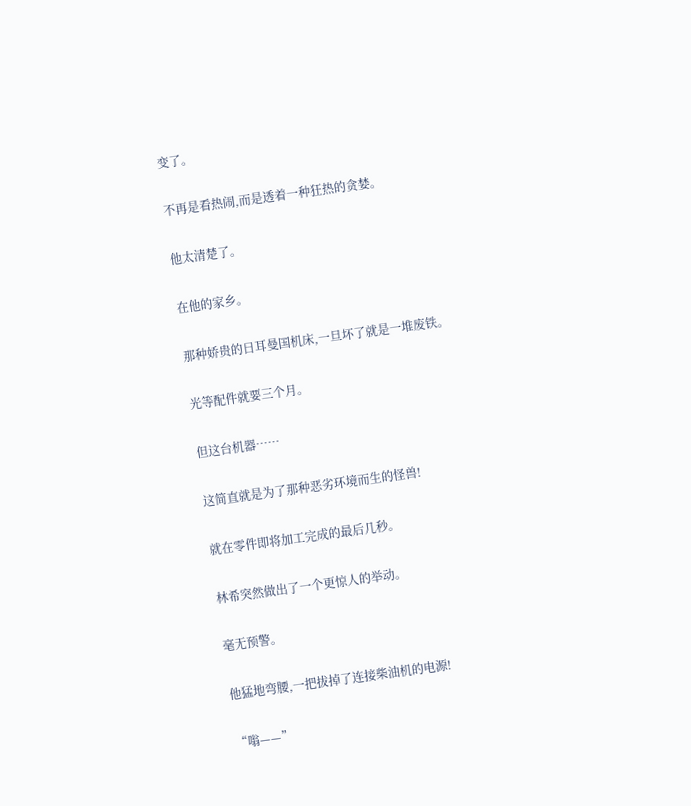变了。

不再是看热闹,而是透着一种狂热的贪婪。

他太清楚了。

在他的家乡。

那种娇贵的日耳曼国机床,一旦坏了就是一堆废铁。

光等配件就要三个月。

但这台机器……

这简直就是为了那种恶劣环境而生的怪兽!

就在零件即将加工完成的最后几秒。

林希突然做出了一个更惊人的举动。

毫无预警。

他猛地弯腰,一把拔掉了连接柴油机的电源!

“嗡——”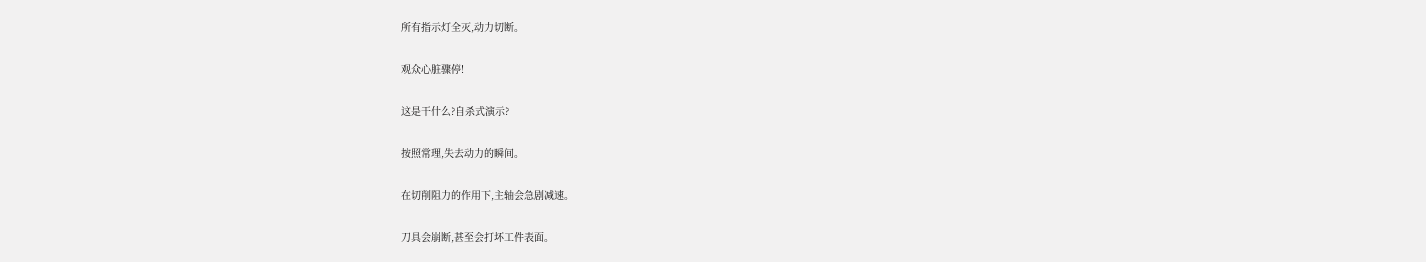所有指示灯全灭,动力切断。

观众心脏骤停!

这是干什么?自杀式演示?

按照常理,失去动力的瞬间。

在切削阻力的作用下,主轴会急剧减速。

刀具会崩断,甚至会打坏工件表面。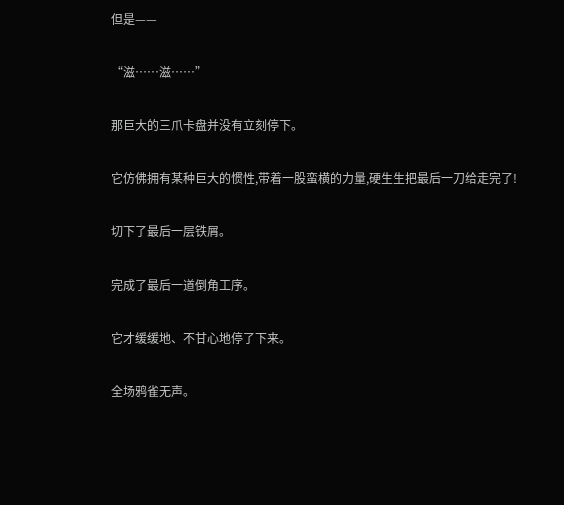但是——

“滋……滋……”

那巨大的三爪卡盘并没有立刻停下。

它仿佛拥有某种巨大的惯性,带着一股蛮横的力量,硬生生把最后一刀给走完了!

切下了最后一层铁屑。

完成了最后一道倒角工序。

它才缓缓地、不甘心地停了下来。

全场鸦雀无声。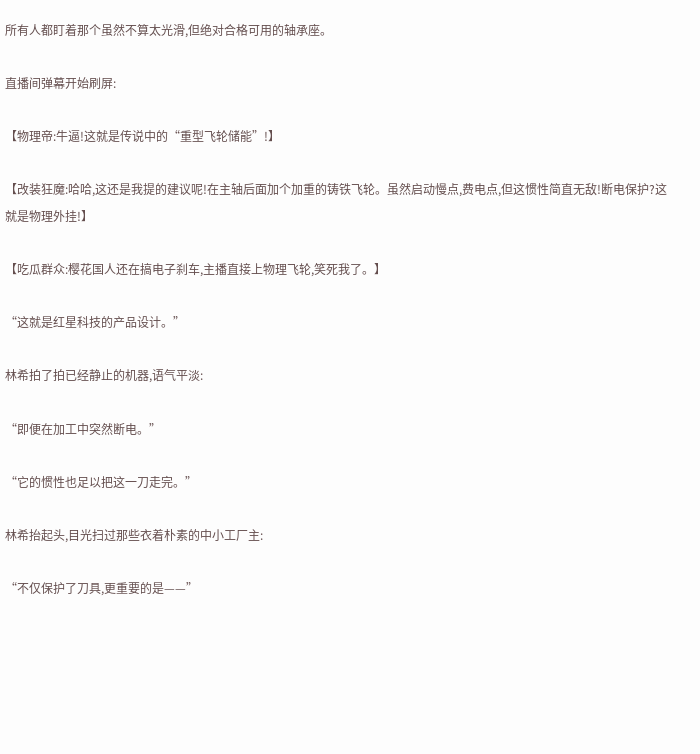所有人都盯着那个虽然不算太光滑,但绝对合格可用的轴承座。

直播间弹幕开始刷屏:

【物理帝:牛逼!这就是传说中的“重型飞轮储能”!】

【改装狂魔:哈哈,这还是我提的建议呢!在主轴后面加个加重的铸铁飞轮。虽然启动慢点,费电点,但这惯性简直无敌!断电保护?这就是物理外挂!】

【吃瓜群众:樱花国人还在搞电子刹车,主播直接上物理飞轮,笑死我了。】

“这就是红星科技的产品设计。”

林希拍了拍已经静止的机器,语气平淡:

“即便在加工中突然断电。”

“它的惯性也足以把这一刀走完。”

林希抬起头,目光扫过那些衣着朴素的中小工厂主:

“不仅保护了刀具,更重要的是——”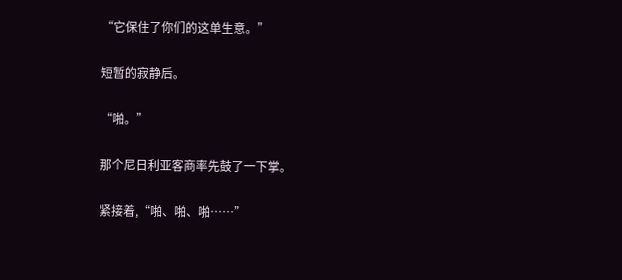“它保住了你们的这单生意。”

短暂的寂静后。

“啪。”

那个尼日利亚客商率先鼓了一下掌。

紧接着,“啪、啪、啪……”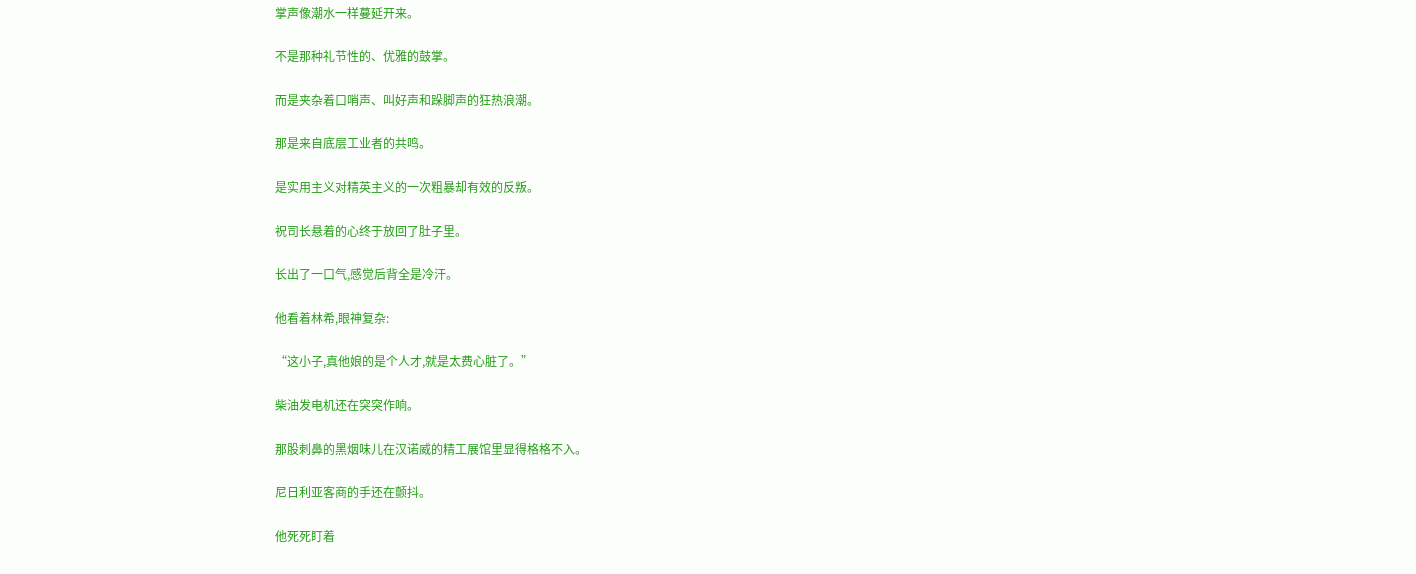掌声像潮水一样蔓延开来。

不是那种礼节性的、优雅的鼓掌。

而是夹杂着口哨声、叫好声和跺脚声的狂热浪潮。

那是来自底层工业者的共鸣。

是实用主义对精英主义的一次粗暴却有效的反叛。

祝司长悬着的心终于放回了肚子里。

长出了一口气,感觉后背全是冷汗。

他看着林希,眼神复杂:

“这小子,真他娘的是个人才,就是太费心脏了。”

柴油发电机还在突突作响。

那股刺鼻的黑烟味儿在汉诺威的精工展馆里显得格格不入。

尼日利亚客商的手还在颤抖。

他死死盯着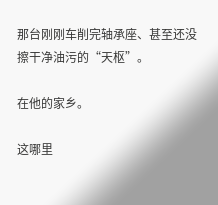那台刚刚车削完轴承座、甚至还没擦干净油污的“天枢”。

在他的家乡。

这哪里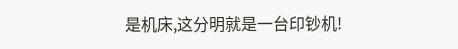是机床,这分明就是一台印钞机!